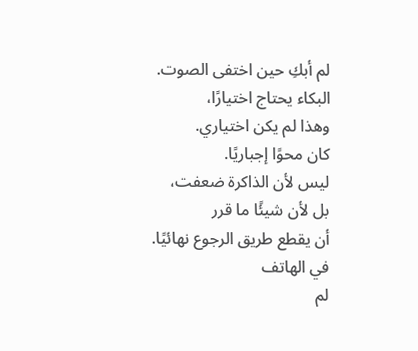لم أبكِ حين اختفى الصوت.
البكاء يحتاج اختيارًا،
وهذا لم يكن اختياري.
كان محوًا إجباريًا.
ليس لأن الذاكرة ضعفت،
بل لأن شيئًا ما قرر
أن يقطع طريق الرجوع نهائيًا.
في الهاتف
لم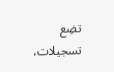تضِع تسجيلات،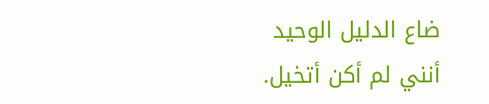ضاع الدليل الوحيد
أنني لم أكن أتخيل.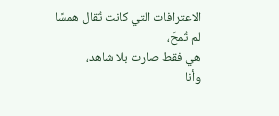الاعترافات التي كانت تُقال همسًا
لم تُمحَ،
هي فقط صارت بلا شاهد،
وأنا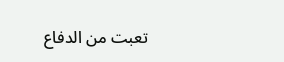تعبت من الدفاع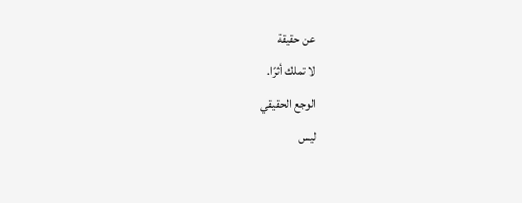عن حقيقة
لا تملك أثرًا.
الوجع الحقيقي
ليس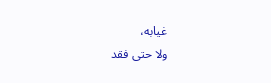غيابه،
ولا حتى فقد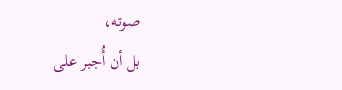صوته،
بل أن أُجبر على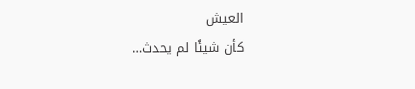العيش
كأن شيئًا لم يحدث…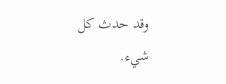وقد حدث كل شيء.